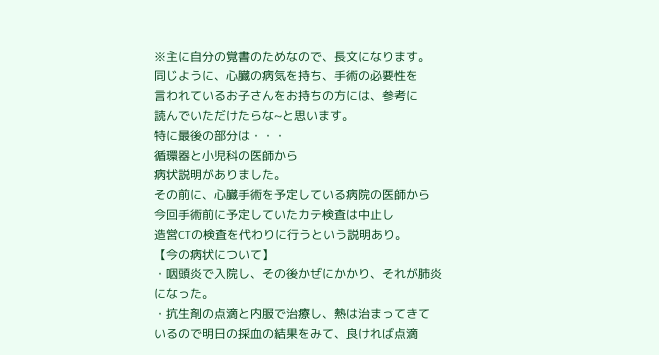※主に自分の覚書のためなので、長文になります。
同じように、心臓の病気を持ち、手術の必要性を
言われているお子さんをお持ちの方には、参考に
読んでいただけたらな~と思います。
特に最後の部分は・・・
循環器と小児科の医師から
病状説明がありました。
その前に、心臓手術を予定している病院の医師から
今回手術前に予定していたカテ検査は中止し
造営CTの検査を代わりに行うという説明あり。
【今の病状について】
・咽頭炎で入院し、その後かぜにかかり、それが肺炎
になった。
・抗生剤の点滴と内服で治療し、熱は治まってきて
いるので明日の採血の結果をみて、良ければ点滴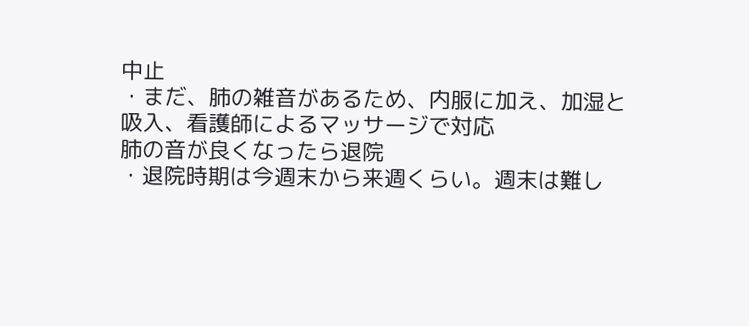中止
・まだ、肺の雑音があるため、内服に加え、加湿と
吸入、看護師によるマッサージで対応
肺の音が良くなったら退院
・退院時期は今週末から来週くらい。週末は難し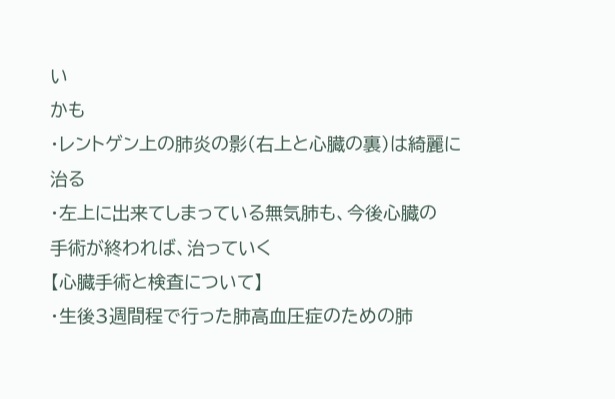い
かも
・レントゲン上の肺炎の影(右上と心臓の裏)は綺麗に
治る
・左上に出来てしまっている無気肺も、今後心臓の
手術が終われば、治っていく
【心臓手術と検査について】
・生後3週間程で行った肺高血圧症のための肺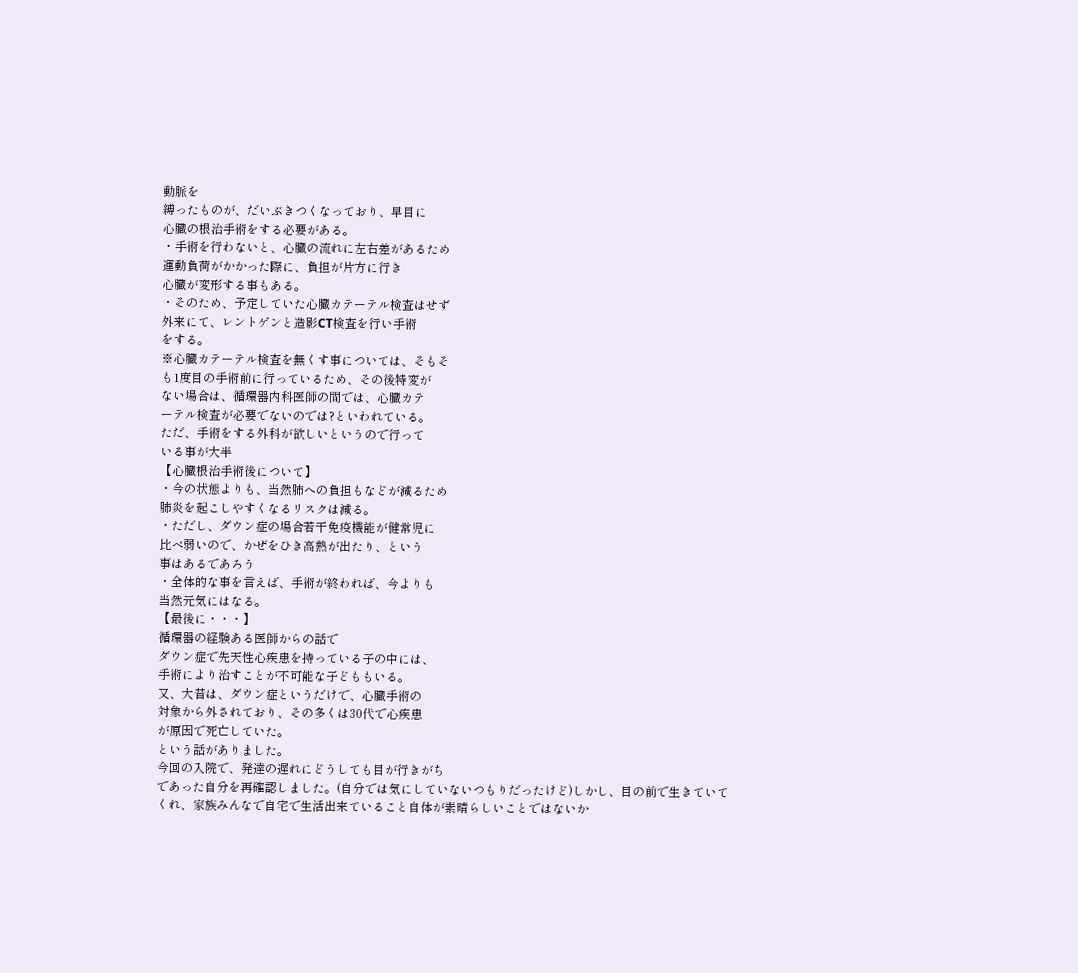動脈を
縛ったものが、だいぶきつくなっており、早目に
心臓の根治手術をする必要がある。
・手術を行わないと、心臓の流れに左右差があるため
運動負荷がかかった際に、負担が片方に行き
心臓が変形する事もある。
・そのため、予定していた心臓カテーテル検査はせず
外来にて、レントゲンと造影CT検査を行い手術
をする。
※心臓カテーテル検査を無くす事については、そもそ
も1度目の手術前に行っているため、その後特変が
ない場合は、循環器内科医師の間では、心臓カテ
ーテル検査が必要でないのでは?といわれている。
ただ、手術をする外科が欲しいというので行って
いる事が大半
【心臓根治手術後について】
・今の状態よりも、当然肺への負担もなどが減るため
肺炎を起こしやすくなるリスクは減る。
・ただし、ダウン症の場合若干免疫機能が健常児に
比べ弱いので、かぜをひき高熱が出たり、という
事はあるであろう
・全体的な事を言えば、手術が終われば、今よりも
当然元気にはなる。
【最後に・・・】
循環器の経験ある医師からの話で
ダウン症で先天性心疾患を持っている子の中には、
手術により治すことが不可能な子どももいる。
又、大昔は、ダウン症というだけで、心臓手術の
対象から外されており、その多くは30代で心疾患
が原因で死亡していた。
という話がありました。
今回の入院で、発達の遅れにどうしても目が行きがち
であった自分を再確認しました。(自分では気にしていないつもりだったけど)しかし、目の前で生きていてくれ、家族みんなで自宅で生活出来ていること自体が素晴らしいことではないか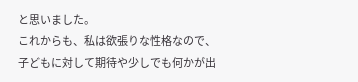と思いました。
これからも、私は欲張りな性格なので、子どもに対して期待や少しでも何かが出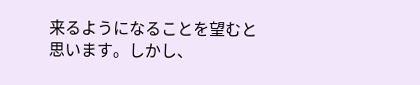来るようになることを望むと思います。しかし、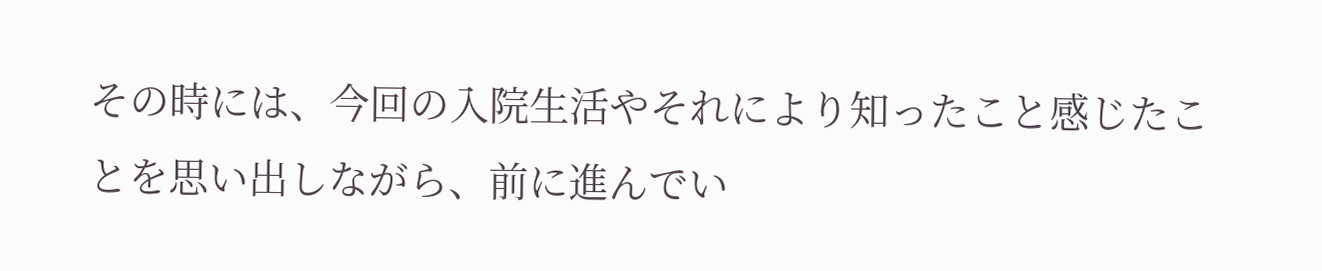その時には、今回の入院生活やそれにより知ったこと感じたことを思い出しながら、前に進んでい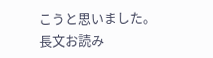こうと思いました。
長文お読み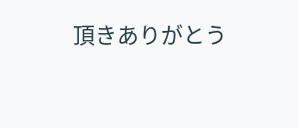頂きありがとう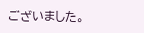ございました。